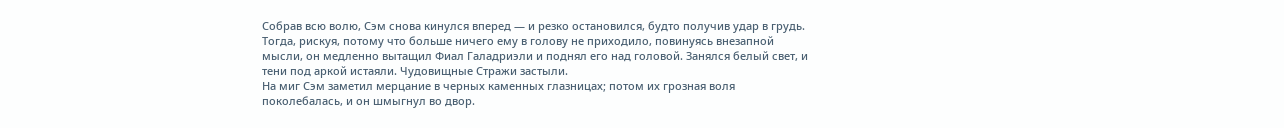Собрав всю волю, Сэм снова кинулся вперед — и резко остановился, будто получив удар в грудь. Тогда, рискуя, потому что больше ничего ему в голову не приходило, повинуясь внезапной мысли, он медленно вытащил Фиал Галадриэли и поднял его над головой. Занялся белый свет, и тени под аркой истаяли. Чудовищные Стражи застыли.
На миг Сэм заметил мерцание в черных каменных глазницах; потом их грозная воля поколебалась, и он шмыгнул во двор.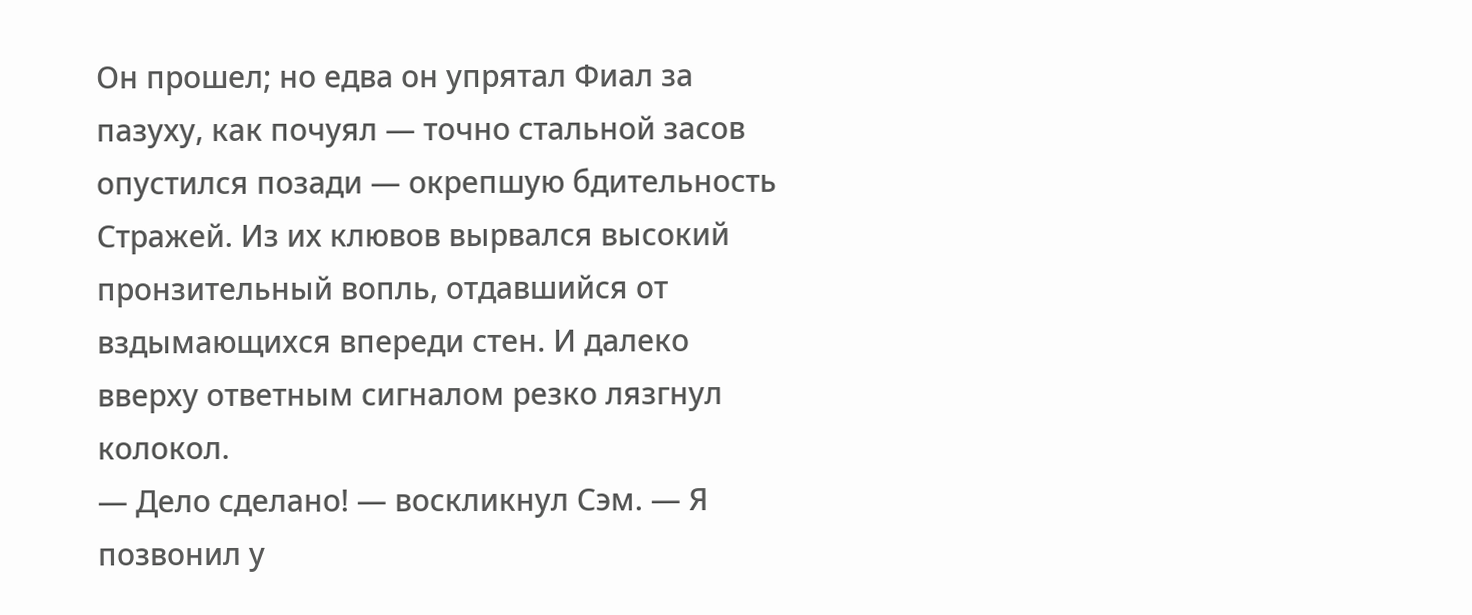Он прошел; но едва он упрятал Фиал за пазуху, как почуял — точно стальной засов опустился позади — окрепшую бдительность Стражей. Из их клювов вырвался высокий пронзительный вопль, отдавшийся от вздымающихся впереди стен. И далеко вверху ответным сигналом резко лязгнул колокол.
— Дело сделано! — воскликнул Сэм. — Я позвонил у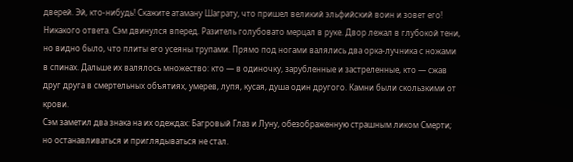дверей. Эй, кто-нибудь! Скажите атаману Шаграту, что пришел великий эльфийский воин и зовет его!
Никакого ответа. Сэм двинулся вперед. Разитель голубовато мерцал в руке. Двор лежал в глубокой тени, но видно было, что плиты его усеяны трупами. Прямо под ногами валялись два орка-лучника с ножами в спинах. Дальше их валялось множество: кто — в одиночку, зарубленные и застреленные, кто — сжав друг друга в смертельных объятиях, умерев, лупя, кусая, душа один другого. Камни были скользкими от крови.
Сэм заметил два знака на их одеждах: Багровый Глаз и Луну, обезображенную страшным ликом Смерти; но останавливаться и приглядываться не стал.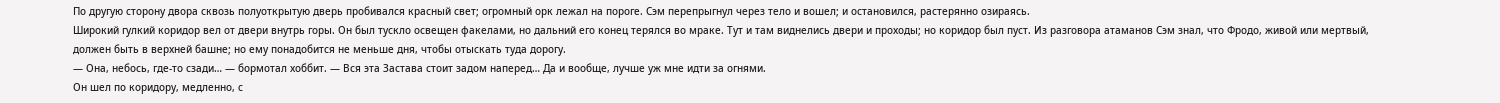По другую сторону двора сквозь полуоткрытую дверь пробивался красный свет; огромный орк лежал на пороге. Сэм перепрыгнул через тело и вошел; и остановился, растерянно озираясь.
Широкий гулкий коридор вел от двери внутрь горы. Он был тускло освещен факелами, но дальний его конец терялся во мраке. Тут и там виднелись двери и проходы; но коридор был пуст. Из разговора атаманов Сэм знал, что Фродо, живой или мертвый, должен быть в верхней башне; но ему понадобится не меньше дня, чтобы отыскать туда дорогу.
— Она, небось, где-то сзади… — бормотал хоббит. — Вся эта Застава стоит задом наперед… Да и вообще, лучше уж мне идти за огнями.
Он шел по коридору, медленно, с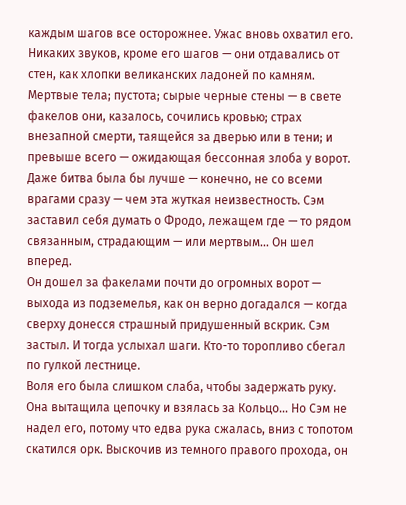каждым шагов все осторожнее. Ужас вновь охватил его. Никаких звуков, кроме его шагов — они отдавались от стен, как хлопки великанских ладоней по камням. Мертвые тела; пустота; сырые черные стены — в свете факелов они, казалось, сочились кровью; страх внезапной смерти, таящейся за дверью или в тени; и превыше всего — ожидающая бессонная злоба у ворот. Даже битва была бы лучше — конечно, не со всеми врагами сразу — чем эта жуткая неизвестность. Сэм заставил себя думать о Фродо, лежащем где — то рядом связанным, страдающим — или мертвым… Он шел вперед.
Он дошел за факелами почти до огромных ворот — выхода из подземелья, как он верно догадался — когда сверху донесся страшный придушенный вскрик. Сэм застыл. И тогда услыхал шаги. Кто-то торопливо сбегал по гулкой лестнице.
Воля его была слишком слаба, чтобы задержать руку. Она вытащила цепочку и взялась за Кольцо… Но Сэм не надел его, потому что едва рука сжалась, вниз с топотом скатился орк. Выскочив из темного правого прохода, он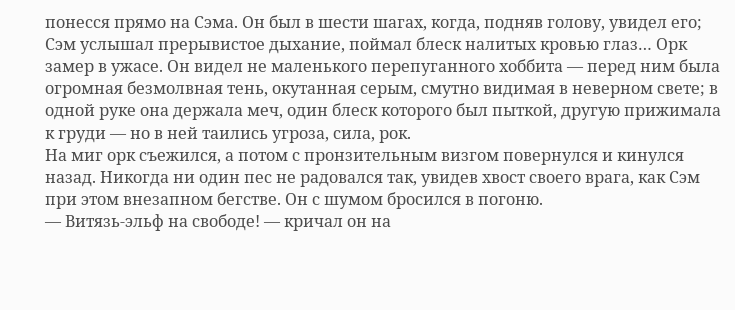понесся прямо на Сэма. Он был в шести шагах, когда, подняв голову, увидел его; Сэм услышал прерывистое дыхание, поймал блеск налитых кровью глаз… Орк замер в ужасе. Он видел не маленького перепуганного хоббита — перед ним была огромная безмолвная тень, окутанная серым, смутно видимая в неверном свете; в одной руке она держала меч, один блеск которого был пыткой, другую прижимала к груди — но в ней таились угроза, сила, рок.
На миг орк съежился, а потом с пронзительным визгом повернулся и кинулся назад. Никогда ни один пес не радовался так, увидев хвост своего врага, как Сэм при этом внезапном бегстве. Он с шумом бросился в погоню.
— Витязь-эльф на свободе! — кричал он на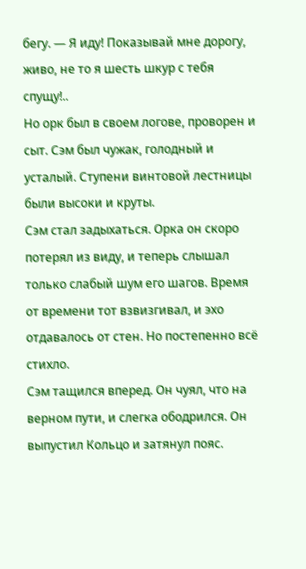бегу. — Я иду! Показывай мне дорогу, живо, не то я шесть шкур с тебя спущу!..
Но орк был в своем логове, проворен и сыт. Сэм был чужак, голодный и усталый. Ступени винтовой лестницы были высоки и круты.
Сэм стал задыхаться. Орка он скоро потерял из виду, и теперь слышал только слабый шум его шагов. Время от времени тот взвизгивал, и эхо отдавалось от стен. Но постепенно всё стихло.
Сэм тащился вперед. Он чуял, что на верном пути, и слегка ободрился. Он выпустил Кольцо и затянул пояс.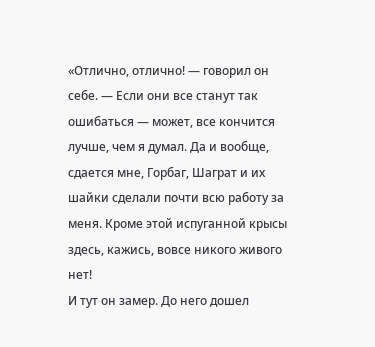«Отлично, отлично! — говорил он себе. — Если они все станут так ошибаться — может, все кончится лучше, чем я думал. Да и вообще, сдается мне, Горбаг, Шаграт и их шайки сделали почти всю работу за меня. Кроме этой испуганной крысы здесь, кажись, вовсе никого живого нет!
И тут он замер. До него дошел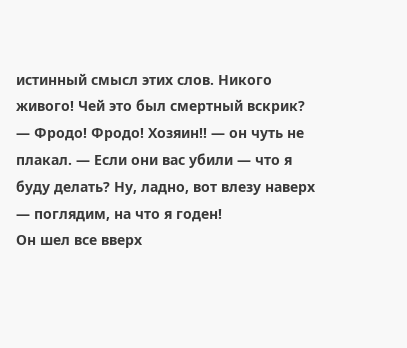истинный смысл этих слов. Никого живого! Чей это был смертный вскрик?
— Фродо! Фродо! Хозяин!! — он чуть не плакал. — Если они вас убили — что я буду делать? Ну, ладно, вот влезу наверх — поглядим, на что я годен!
Он шел все вверх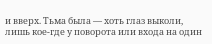и вверх. Тьма была — хоть глаз выколи, лишь кое-где у поворота или входа на один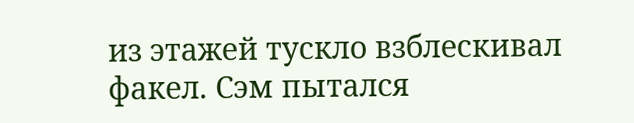из этажей тускло взблескивал факел. Сэм пытался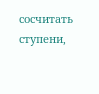сосчитать ступени,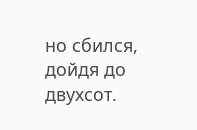но сбился, дойдя до двухсот.